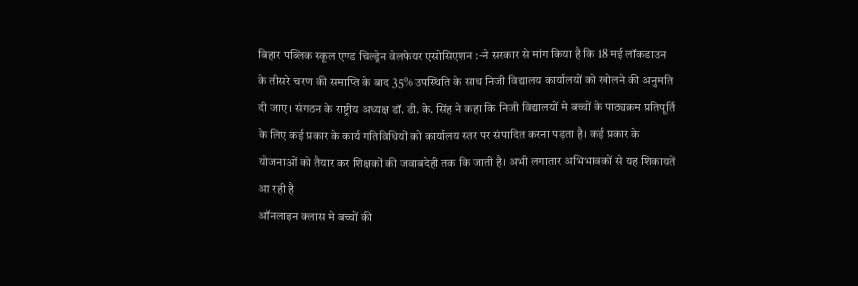बिहार पब्लिक स्कूल एण्ड चिल्ड्रेन वेलफेयर एसोसिएशन :-ने सरकार से मांग किया है कि 18 मई लॉकडाउन के तीसरे चरण की समाप्ति के बाद 35% उपस्थिति के साथ निजी विद्यालय कार्यालयों को खोलने की अनुमति दी जाए। संगठन के राष्ट्रीय अध्यक्ष डॉ. डी. के. सिंह ने कहा कि निजी विद्यालयों मे बच्चों के पाठ्यक्रम प्रतिपूर्ति के लिए कई प्रकार के कार्य गतिविधियों को कार्यालय स्तर पर संपादित करना पड़ता है। कई प्रकार के योजनाओं को तैयार कर शिक्षकों की जवाबदेही तक कि जाती है। अभी लगातार अभिभावकों से यह शिकायतें आ रही है
ऑनलाइन क्लास मे बच्चों की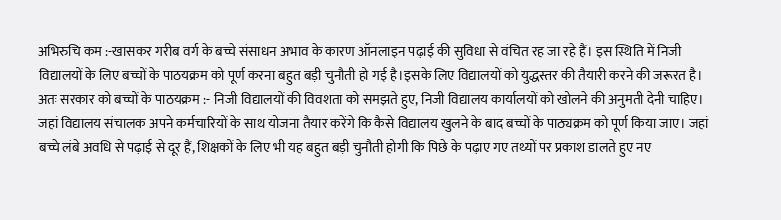अभिरुचि कम :-खासकर गरीब वर्ग के बच्चे संसाधन अभाव के कारण ऑनलाइन पढ़ाई की सुविधा से वंचित रह जा रहे हैं। इस स्थिति में निजी विद्यालयों के लिए बच्चों के पाठयक्रम को पूर्ण करना बहुत बड़ी चुनौती हो गई है।इसके लिए विद्यालयों को युद्धस्तर की तैयारी करने की जरूरत है।
अतः सरकार को बच्चों के पाठयक्रम :- निजी विद्यालयों की विवशता को समझते हुए, निजी विद्यालय कार्यालयों को खोलने की अनुमती देनी चाहिए। जहां विद्यालय संचालक अपने कर्मचारियों के साथ योजना तैयार करेंगे कि कैसे विद्यालय खुलने के बाद बच्चों के पाठ्यक्रम को पूर्ण किया जाए। जहां बच्चे लंबे अवधि से पढ़ाई से दूर हैं, शिक्षकों के लिए भी यह बहुत बड़ी चुनौती होगी कि पिछे के पढ़ाए गए तथ्यों पर प्रकाश डालते हुए नए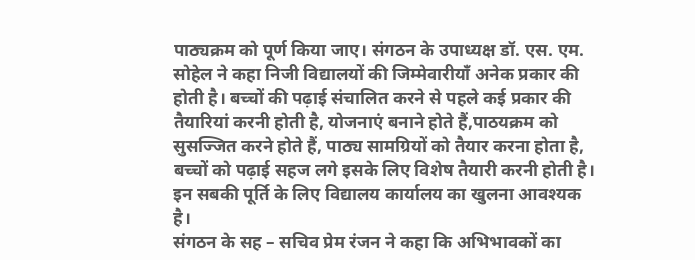पाठ्यक्रम को पूर्ण किया जाए। संगठन के उपाध्यक्ष डॉ. एस. एम. सोहेल ने कहा निजी विद्यालयों की जिम्मेवारीयाँ अनेक प्रकार की होती है। बच्चों की पढ़ाई संचालित करने से पहले कई प्रकार की तैयारियां करनी होती है, योजनाएं बनाने होते हैं,पाठयक्रम को सुसज्जित करने होते हैं, पाठ्य सामग्रियों को तैयार करना होता है, बच्चों को पढ़ाई सहज लगे इसके लिए विशेष तैयारी करनी होती है। इन सबकी पूर्ति के लिए विद्यालय कार्यालय का खुलना आवश्यक है।
संगठन के सह – सचिव प्रेम रंजन ने कहा कि अभिभावकों का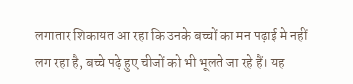लगातार शिकायत आ रहा कि उनके बच्चों का मन पढ़ाई मे नहीं लग रहा है, बच्चे पढ़े हुए चीजों को भी भूलते जा रहे हैं। यह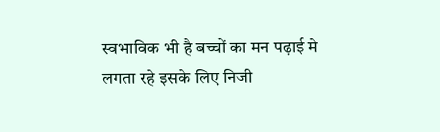स्वभाविक भी है बच्चों का मन पढ़ाई मे लगता रहे इसके लिए निजी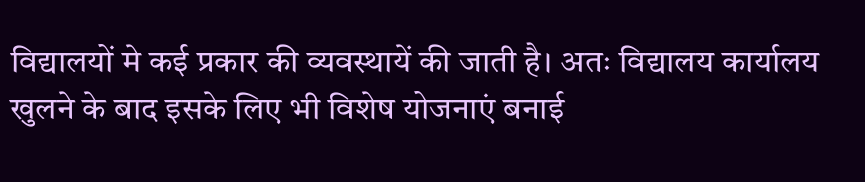विद्यालयों मे कई प्रकार की व्यवस्थायें की जाती है। अतः विद्यालय कार्यालय खुलने के बाद इसके लिए भी विशेष योजनाएं बनाई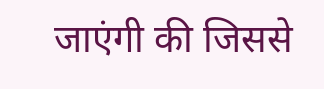जाएंगी की जिससे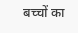बच्चों का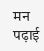मन पढ़ाई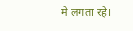मे लगता रहे।